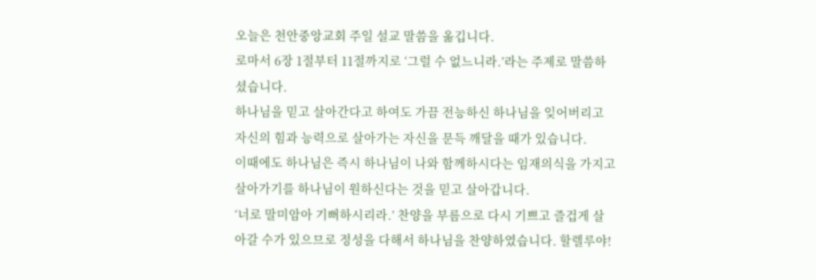오늘은 천안중앙교회 주일 설교 말씀을 옮깁니다.
로마서 6장 1절부터 11절까지로 ‘그럴 수 없느니라.’라는 주제로 말씀하셨습니다.
하나님을 믿고 살아간다고 하여도 가끔 전능하신 하나님을 잊어버리고 자신의 힘과 능력으로 살아가는 자신을 문득 깨달을 때가 있습니다.
이때에도 하나님은 즉시 하나님이 나와 함께하시다는 임재의식을 가지고 살아가기를 하나님이 원하신다는 것을 믿고 살아갑니다.
‘너로 말미암아 기뻐하시리라.’ 찬양을 부름으로 다시 기쁘고 즐겁게 살아갈 수가 있으므로 정성을 다해서 하나님을 찬양하였습니다. 할렐루야!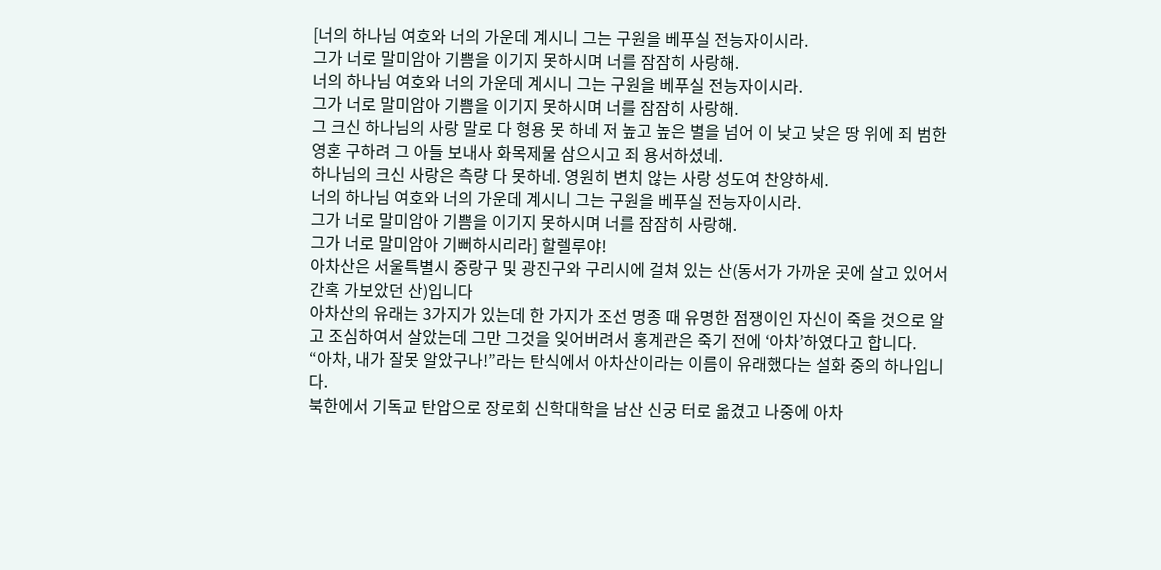[너의 하나님 여호와 너의 가운데 계시니 그는 구원을 베푸실 전능자이시라.
그가 너로 말미암아 기쁨을 이기지 못하시며 너를 잠잠히 사랑해.
너의 하나님 여호와 너의 가운데 계시니 그는 구원을 베푸실 전능자이시라.
그가 너로 말미암아 기쁨을 이기지 못하시며 너를 잠잠히 사랑해.
그 크신 하나님의 사랑 말로 다 형용 못 하네 저 높고 높은 별을 넘어 이 낮고 낮은 땅 위에 죄 범한 영혼 구하려 그 아들 보내사 화목제물 삼으시고 죄 용서하셨네.
하나님의 크신 사랑은 측량 다 못하네. 영원히 변치 않는 사랑 성도여 찬양하세.
너의 하나님 여호와 너의 가운데 계시니 그는 구원을 베푸실 전능자이시라.
그가 너로 말미암아 기쁨을 이기지 못하시며 너를 잠잠히 사랑해.
그가 너로 말미암아 기뻐하시리라] 할렐루야!
아차산은 서울특별시 중랑구 및 광진구와 구리시에 걸쳐 있는 산(동서가 가까운 곳에 살고 있어서 간혹 가보았던 산)입니다
아차산의 유래는 3가지가 있는데 한 가지가 조선 명종 때 유명한 점쟁이인 자신이 죽을 것으로 알고 조심하여서 살았는데 그만 그것을 잊어버려서 홍계관은 죽기 전에 ‘아차’하였다고 합니다.
“아차, 내가 잘못 알았구나!”라는 탄식에서 아차산이라는 이름이 유래했다는 설화 중의 하나입니다.
북한에서 기독교 탄압으로 장로회 신학대학을 남산 신궁 터로 옮겼고 나중에 아차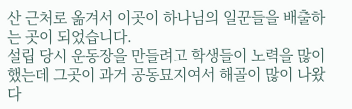산 근처로 옮겨서 이곳이 하나님의 일꾼들을 배출하는 곳이 되었습니다.
설립 당시 운동장을 만들려고 학생들이 노력을 많이 했는데 그곳이 과거 공동묘지여서 해골이 많이 나왔다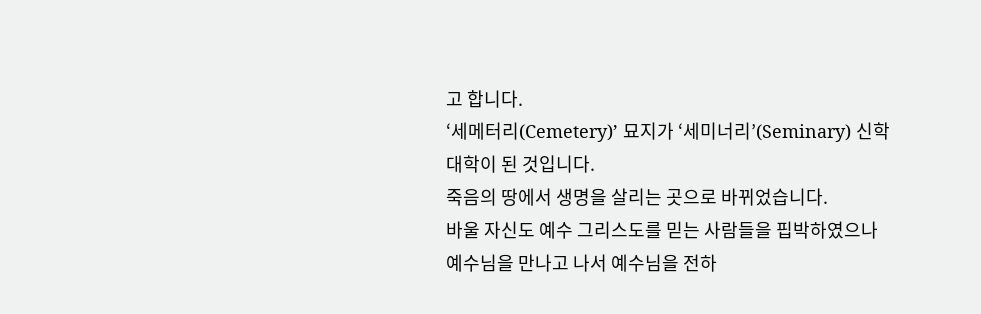고 합니다.
‘세메터리(Cemetery)’ 묘지가 ‘세미너리’(Seminary) 신학대학이 된 것입니다.
죽음의 땅에서 생명을 살리는 곳으로 바뀌었습니다.
바울 자신도 예수 그리스도를 믿는 사람들을 핍박하였으나 예수님을 만나고 나서 예수님을 전하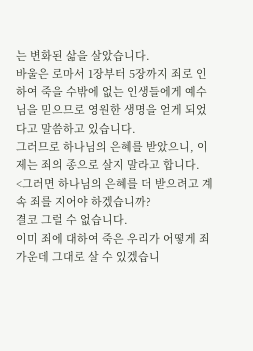는 변화된 삶을 살았습니다.
바울은 로마서 1장부터 5장까지 죄로 인하여 죽을 수밖에 없는 인생들에게 예수님을 믿으므로 영원한 생명을 얻게 되었다고 말씀하고 있습니다.
그러므로 하나님의 은혜를 받았으니, 이제는 죄의 종으로 살지 말라고 합니다.
<그러면 하나님의 은혜를 더 받으려고 계속 죄를 지어야 하겠습니까?
결코 그럴 수 없습니다.
이미 죄에 대하여 죽은 우리가 어떻게 죄 가운데 그대로 살 수 있겠습니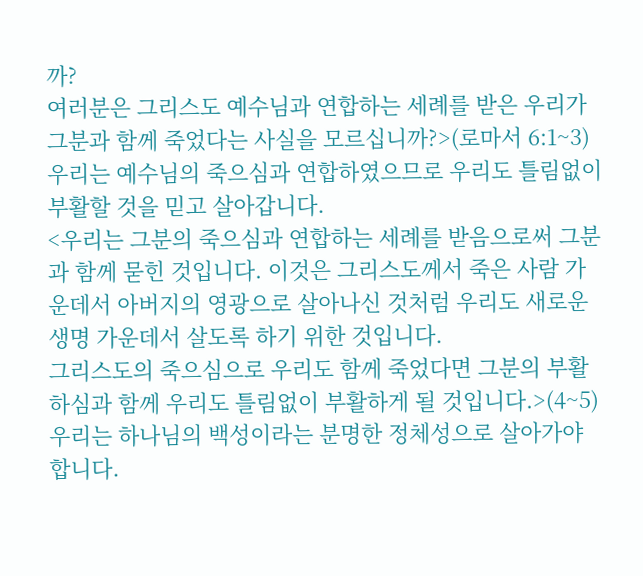까?
여러분은 그리스도 예수님과 연합하는 세례를 받은 우리가 그분과 함께 죽었다는 사실을 모르십니까?>(로마서 6:1~3)
우리는 예수님의 죽으심과 연합하였으므로 우리도 틀림없이 부활할 것을 믿고 살아갑니다.
<우리는 그분의 죽으심과 연합하는 세례를 받음으로써 그분과 함께 묻힌 것입니다. 이것은 그리스도께서 죽은 사람 가운데서 아버지의 영광으로 살아나신 것처럼 우리도 새로운 생명 가운데서 살도록 하기 위한 것입니다.
그리스도의 죽으심으로 우리도 함께 죽었다면 그분의 부활하심과 함께 우리도 틀림없이 부활하게 될 것입니다.>(4~5)
우리는 하나님의 백성이라는 분명한 정체성으로 살아가야 합니다.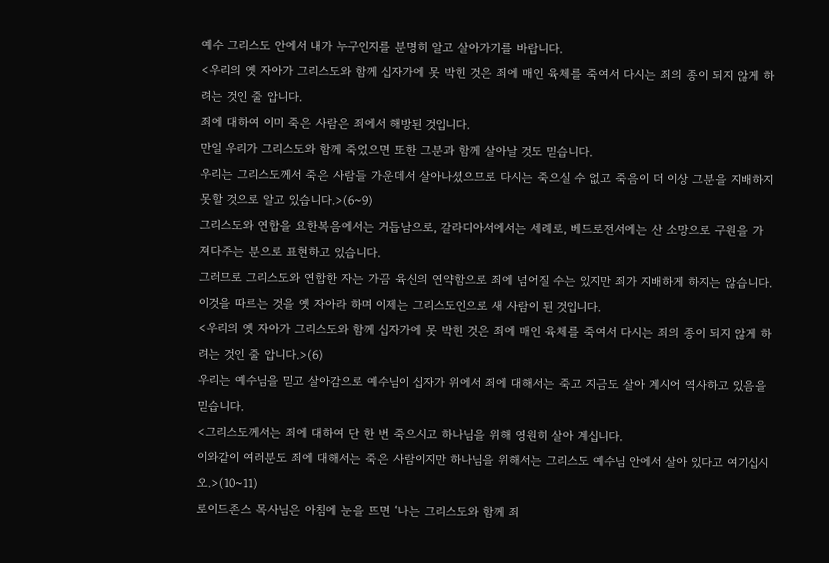예수 그리스도 안에서 내가 누구인지를 분명히 알고 살아가기를 바랍니다.
<우리의 옛 자아가 그리스도와 함께 십자가에 못 박힌 것은 죄에 매인 육체를 죽여서 다시는 죄의 종이 되지 않게 하려는 것인 줄 압니다.
죄에 대하여 이미 죽은 사람은 죄에서 해방된 것입니다.
만일 우리가 그리스도와 함께 죽었으면 또한 그분과 함께 살아날 것도 믿습니다.
우리는 그리스도께서 죽은 사람들 가운데서 살아나셨으므로 다시는 죽으실 수 없고 죽음이 더 이상 그분을 지배하지 못할 것으로 알고 있습니다.>(6~9)
그리스도와 연합을 요한복음에서는 거듭남으로, 갈라디아서에서는 세례로, 베드로전서에는 산 소망으로 구원을 가져다주는 분으로 표현하고 있습니다.
그러므로 그리스도와 연합한 자는 가끔 육신의 연약함으로 죄에 넘어질 수는 있지만 죄가 지배하게 하지는 않습니다.
이것을 따르는 것을 옛 자아라 하며 이제는 그리스도인으로 새 사람이 된 것입니다.
<우리의 옛 자아가 그리스도와 함께 십자가에 못 박힌 것은 죄에 매인 육체를 죽여서 다시는 죄의 종이 되지 않게 하려는 것인 줄 압니다.>(6)
우리는 예수님을 믿고 살아감으로 예수님이 십자가 위에서 죄에 대해서는 죽고 지금도 살아 계시어 역사하고 있음을 믿습니다.
<그리스도께서는 죄에 대하여 단 한 번 죽으시고 하나님을 위해 영원히 살아 계십니다.
이와같이 여러분도 죄에 대해서는 죽은 사람이지만 하나님을 위해서는 그리스도 예수님 안에서 살아 있다고 여기십시오.>(10~11)
로이드존스 목사님은 아침에 눈을 뜨면 ‘나는 그리스도와 함께 죄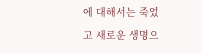에 대해서는 죽었고 새로운 생명으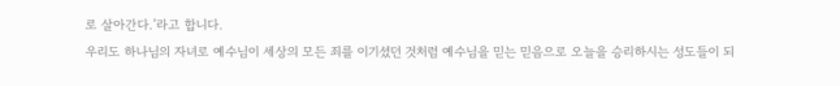로 살아간다.’라고 합니다.
우리도 하나님의 자녀로 예수님이 세상의 모든 죄를 이기셨던 것처럼 예수님을 믿는 믿음으로 오늘을 승리하시는 성도들이 되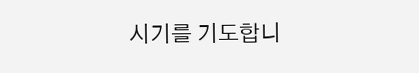시기를 기도합니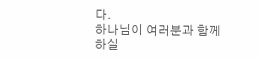다.
하나님이 여러분과 함께하실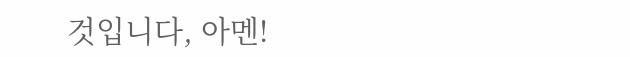것입니다, 아멘!